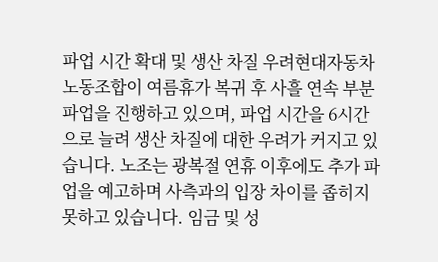파업 시간 확대 및 생산 차질 우려현대자동차 노동조합이 여름휴가 복귀 후 사흘 연속 부분파업을 진행하고 있으며, 파업 시간을 6시간으로 늘려 생산 차질에 대한 우려가 커지고 있습니다. 노조는 광복절 연휴 이후에도 추가 파업을 예고하며 사측과의 입장 차이를 좁히지 못하고 있습니다. 임금 및 성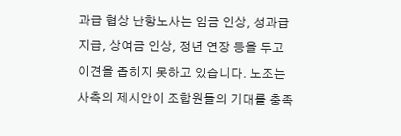과급 협상 난항노사는 임금 인상, 성과급 지급, 상여금 인상, 정년 연장 등을 두고 이견을 좁히지 못하고 있습니다. 노조는 사측의 제시안이 조합원들의 기대를 충족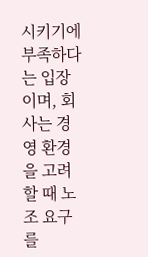시키기에 부족하다는 입장이며, 회사는 경영 환경을 고려할 때 노조 요구를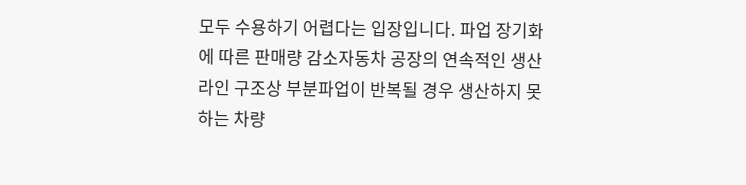모두 수용하기 어렵다는 입장입니다. 파업 장기화에 따른 판매량 감소자동차 공장의 연속적인 생산 라인 구조상 부분파업이 반복될 경우 생산하지 못하는 차량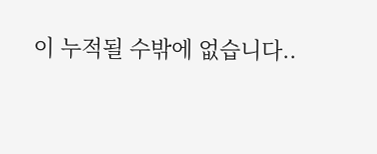이 누적될 수밖에 없습니다..